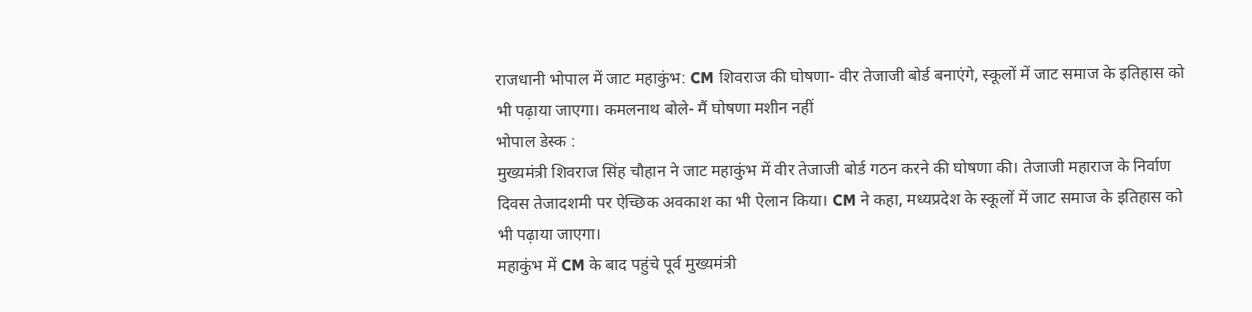राजधानी भोपाल में जाट महाकुंभ: CM शिवराज की घोषणा- वीर तेजाजी बोर्ड बनाएंगे, स्कूलों में जाट समाज के इतिहास को भी पढ़ाया जाएगा। कमलनाथ बोले- मैं घोषणा मशीन नहीं
भोपाल डेस्क :
मुख्यमंत्री शिवराज सिंह चौहान ने जाट महाकुंभ में वीर तेजाजी बोर्ड गठन करने की घोषणा की। तेजाजी महाराज के निर्वाण दिवस तेजादशमी पर ऐच्छिक अवकाश का भी ऐलान किया। CM ने कहा, मध्यप्रदेश के स्कूलों में जाट समाज के इतिहास को भी पढ़ाया जाएगा।
महाकुंभ में CM के बाद पहुंचे पूर्व मुख्यमंत्री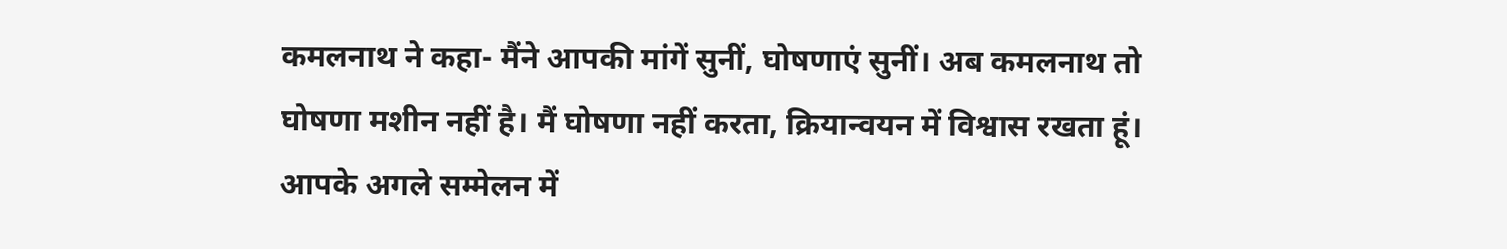कमलनाथ ने कहा- मैंने आपकी मांगें सुनीं, घोषणाएं सुनीं। अब कमलनाथ तो घोषणा मशीन नहीं है। मैं घोषणा नहीं करता, क्रियान्वयन में विश्वास रखता हूं। आपके अगले सम्मेलन में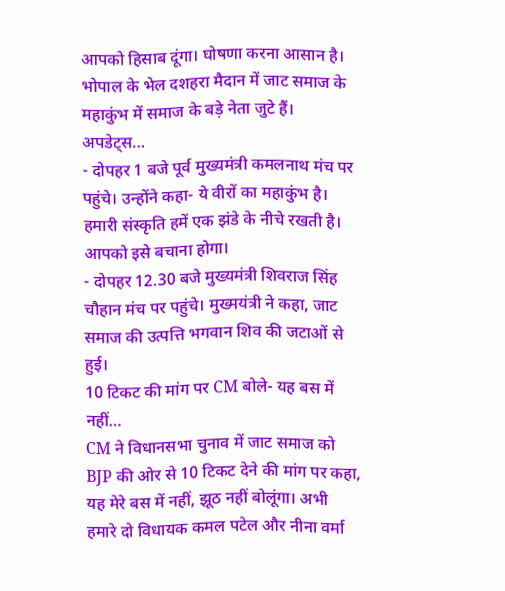आपको हिसाब दूंगा। घोषणा करना आसान है। भोपाल के भेल दशहरा मैदान में जाट समाज के महाकुंभ में समाज के बड़े नेता जुटे हैं।
अपडेट्स…
- दोपहर 1 बजे पूर्व मुख्यमंत्री कमलनाथ मंच पर पहुंचे। उन्होंने कहा- ये वीरों का महाकुंभ है। हमारी संस्कृति हमें एक झंडे के नीचे रखती है। आपको इसे बचाना होगा।
- दोपहर 12.30 बजे मुख्यमंत्री शिवराज सिंह चौहान मंच पर पहुंचे। मुख्मयंत्री ने कहा, जाट समाज की उत्पत्ति भगवान शिव की जटाओं से हुई।
10 टिकट की मांग पर CM बोले- यह बस में नहीं…
CM ने विधानसभा चुनाव में जाट समाज को BJP की ओर से 10 टिकट देने की मांग पर कहा, यह मेरे बस में नहीं, झूठ नहीं बोलूंगा। अभी हमारे दो विधायक कमल पटेल और नीना वर्मा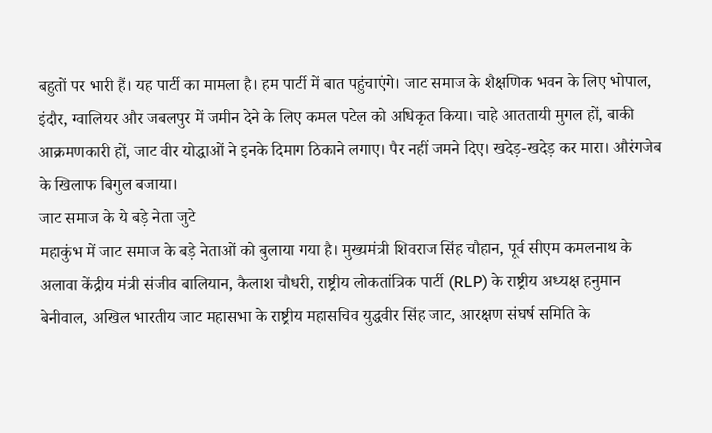बहुतों पर भारी हैं। यह पार्टी का मामला है। हम पार्टी में बात पहुंचाएंगे। जाट समाज के शैक्षणिक भवन के लिए भोपाल, इंदौर, ग्वालियर और जबलपुर में जमीन देने के लिए कमल पटेल को अधिकृत किया। चाहे आततायी मुगल हों, बाकी आक्रमणकारी हों, जाट वीर योद्धाओं ने इनके दिमाग ठिकाने लगाए। पैर नहीं जमने दिए। खदेड़-खदेड़ कर मारा। औरंगजेब के खिलाफ बिगुल बजाया।
जाट समाज के ये बड़े नेता जुटे
महाकुंभ में जाट समाज के बड़े नेताओं को बुलाया गया है। मुख्यमंत्री शिवराज सिंह चौहान, पूर्व सीएम कमलनाथ के अलावा केंद्रीय मंत्री संजीव बालियान, कैलाश चौधरी, राष्ट्रीय लोकतांत्रिक पार्टी (RLP) के राष्ट्रीय अध्यक्ष हनुमान बेनीवाल, अखिल भारतीय जाट महासभा के राष्ट्रीय महासचिव युद्धवीर सिंह जाट, आरक्षण संघर्ष समिति के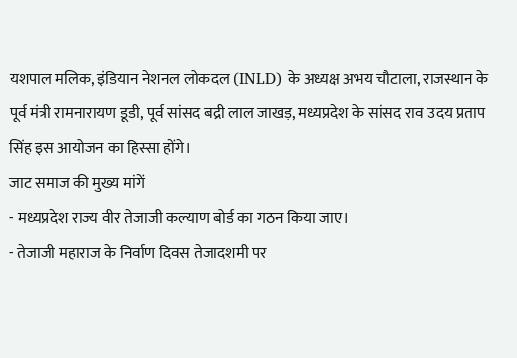यशपाल मलिक, इंडियान नेशनल लोकदल (INLD) के अध्यक्ष अभय चौटाला, राजस्थान के पूर्व मंत्री रामनारायण डूडी, पूर्व सांसद बद्री लाल जाखड़, मध्यप्रदेश के सांसद राव उदय प्रताप सिंह इस आयोजन का हिस्सा होंगे।
जाट समाज की मुख्य मांगें
- मध्यप्रदेश राज्य वीर तेजाजी कल्याण बोर्ड का गठन किया जाए।
- तेजाजी महाराज के निर्वाण दिवस तेजादशमी पर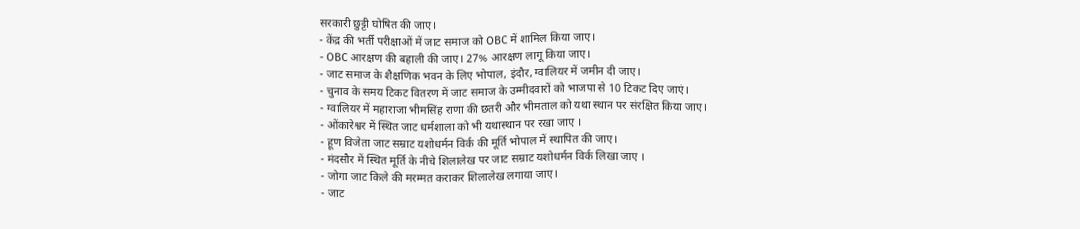सरकारी छुट्टी घोषित की जाए।
- केंद्र की भर्ती परीक्षाओं में जाट समाज को OBC में शामिल किया जाए।
- OBC आरक्षण की बहाली की जाए। 27% आरक्षण लागू किया जाए।
- जाट समाज के शैक्षणिक भवन के लिए भोपाल, इंदौर, ग्वालियर में जमीन दी जाए।
- चुनाव के समय टिकट वितरण में जाट समाज के उम्मीदवारों को भाजपा से 10 टिकट दिए जाएं।
- ग्वालियर में महाराजा भीमसिंह राणा की छतरी और भीमताल को यथा स्थान पर संरक्षित किया जाए।
- ओंकारेश्वर में स्थित जाट धर्मशाला को भी यथास्थान पर रखा जाए ।
- हूण विजेता जाट सम्राट यशोधर्मन विर्क की मूर्ति भोपाल में स्थापित की जाए।
- मंदसौर में स्थित मूर्ति के नीचे शिलालेख पर जाट सम्राट यशोधर्मन विर्क लिखा जाए ।
- जोगा जाट किले की मरम्मत कराकर शिलालेख लगाया जाए।
- जाट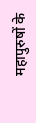महापुरुषों के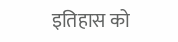इतिहास को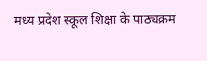मध्य प्रदेश स्कूल शिक्षा के पाठ्यक्रम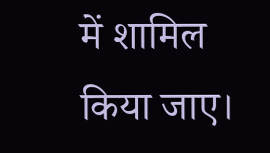में शामिल किया जाए।